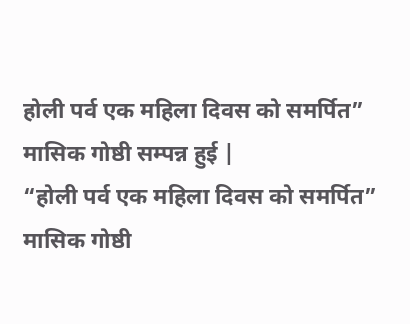होली पर्व एक महिला दिवस को समर्पित” मासिक गोष्ठी सम्पन्न हुई |
“होली पर्व एक महिला दिवस को समर्पित” मासिक गोष्ठी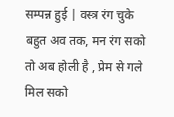सम्पन्न हुई | वस्त्र रंग चुके बहुत अव तक, मन रंग सको तो अब होली है , प्रेम से गले मिल सको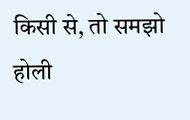किसी से, तो समझो होली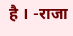है । -राजा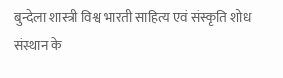बुन्देला शास्त्री विश्व भारती साहित्य एवं संस्कृति शोध संस्थान के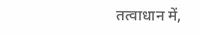तत्वाधान में,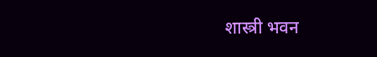शास्त्री भवन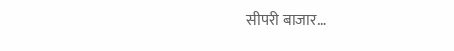सीपरी बाजार…